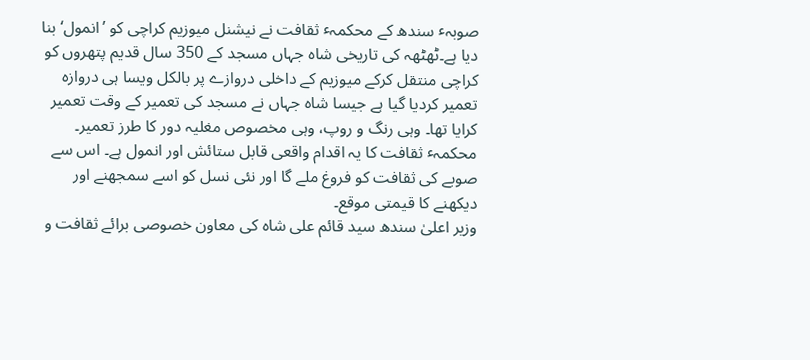صوبہٴ سندھ کے محکمہٴ ثقافت نے نیشنل میوزیم کراچی کو ’انمول‘ بنا دیا ہے۔ٹھٹھہ کی تاریخی شاہ جہاں مسجد کے 350 سال قدیم پتھروں کو کراچی منتقل کرکے میوزیم کے داخلی دروازے پر بالکل ویسا ہی دروازہ تعمیر کردیا گیا ہے جیسا شاہ جہاں نے مسجد کی تعمیر کے وقت تعمیر کرایا تھا۔ وہی رنگ و روپ، وہی مخصوص مغلیہ دور کا طرز تعمیر۔
محکمہٴ ثقافت کا یہ اقدام واقعی قابل ستائش اور انمول ہے۔ اس سے صوبے کی ثقافت کو فروغ ملے گا اور نئی نسل کو اسے سمجھنے اور دیکھنے کا قیمتی موقع۔
وزیر اعلیٰ سندھ سید قائم علی شاہ کی معاون خصوصی برائے ثقافت و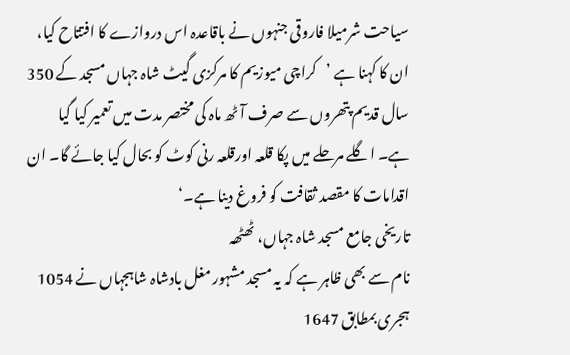سیاحت شرمیلا فاروقی جنہوں نے باقاعدہ اس دروازے کا افتتاح کیا، ان کا کہنا ہے ’کراچی میوزیم کا مرکزی گیٹ شاہ جہاں مسجد کے 350 سال قدیم پتھروں سے صرف آٹھ ماہ کی مختصر مدت میں تعمیر کیا گیا ہے۔ اگلے مرحلے میں پکا قلعہ اورقلعہ رنی کوٹ کو بحال کیا جائے گا۔ ان اقدامات کا مقصد ثقافت کو فروغ دینا ہے۔‘
تاریخی جامع مسجد شاہ جہاں، ٹھٹھہ
نام سے بھی ظاہر ہے کہ یہ مسجد مشہور مغل بادشاہ شاہجہاں نے 1054 ہجری بمطابق 1647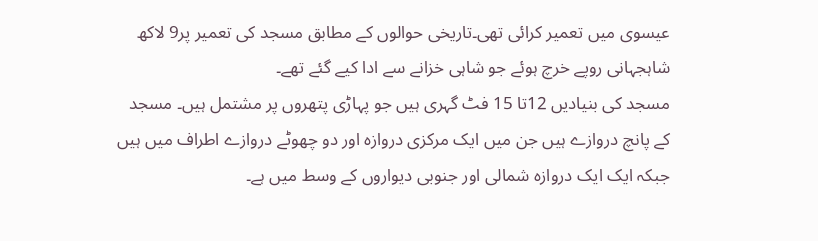عیسوی میں تعمیر کرائی تھی۔تاریخی حوالوں کے مطابق مسجد کی تعمیر پر9 لاکھ شاہجہانی روپے خرچ ہوئے جو شاہی خزانے سے ادا کیے گئے تھے۔
مسجد کی بنیادیں 12تا 15 فٹ گہری ہیں جو پہاڑی پتھروں پر مشتمل ہیں۔ مسجد کے پانچ دروازے ہیں جن میں ایک مرکزی دروازہ اور دو چھوٹے دروازے اطراف میں ہیں جبکہ ایک ایک دروازہ شمالی اور جنوبی دیواروں کے وسط میں ہے۔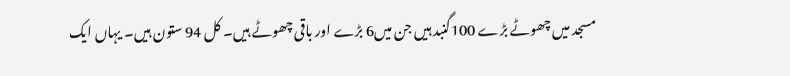مسجد میں چھوٹے بڑے 100گنبد ہیں جن میں6 بڑے اور باقی چھوٹے ہیں۔ کل 94 ستون ہیں۔ یہاں ایک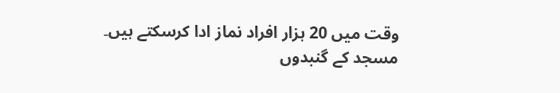وقت میں 20 ہزار افراد نماز ادا کرسکتے ہیں۔
مسجد کے گنبدوں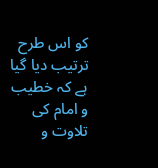کو اس طرح ترتیب دیا گیا ہے کہ خطیب و امام کی تلاوت و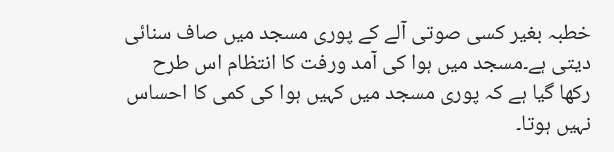خطبہ بغیر کسی صوتی آلے کے پوری مسجد میں صاف سنائی دیتی ہے۔مسجد میں ہوا کی آمد ورفت کا انتظام اس طرح رکھا گیا ہے کہ پوری مسجد میں کہیں ہوا کی کمی کا احساس نہیں ہوتا۔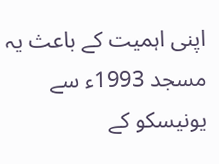اپنی اہمیت کے باعث یہ مسجد 1993ء سے یونیسکو کے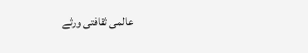عالمی ثقافتی ورثے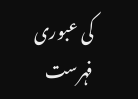کی عبوری فہرست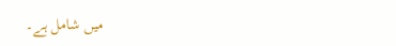میں شامل ہے۔